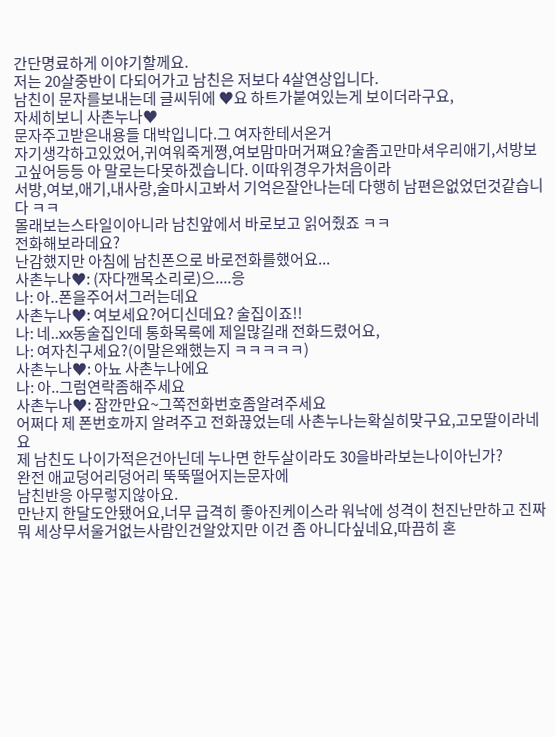간단명료하게 이야기할께요.
저는 20살중반이 다되어가고 남친은 저보다 4살연상입니다.
남친이 문자를보내는데 글씨뒤에 ♥요 하트가붙여있는게 보이더라구요,
자세히보니 사촌누나♥
문자주고받은내용들 대박입니다.그 여자한테서온거
자기생각하고있었어,귀여워죽게쪙,여보맘마머거쪄요?술좀고만마셔우리애기,서방보고싶어등등 아 말로는다못하겠습니다. 이따위경우가처음이라
서방,여보,애기,내사랑,술마시고봐서 기억은잘안나는데 다행히 남편은없었던것같습니다 ㅋㅋ
몰래보는스타일이아니라 남친앞에서 바로보고 읽어줬죠 ㅋㅋ
전화해보라데요?
난감했지만 아침에 남친폰으로 바로전화를했어요...
사촌누나♥: (자다깬목소리로)으....응
나: 아..폰을주어서그러는데요
사촌누나♥: 여보세요?어디신데요? 술집이죠!!
나: 네..xx동술집인데 통화목록에 제일많길래 전화드렸어요,
나: 여자친구세요?(이말은왜했는지 ㅋㅋㅋㅋㅋ)
사촌누나♥: 아뇨 사촌누나에요
나: 아..그럼연락좀해주세요
사촌누나♥: 잠깐만요~그쪽전화번호좀알려주세요
어쩌다 제 폰번호까지 알려주고 전화끊었는데 사촌누나는확실히맞구요,고모딸이라네요
제 남친도 나이가적은건아닌데 누나면 한두살이라도 30을바라보는나이아닌가?
완전 애교덩어리덩어리 뚝뚝떨어지는문자에
남친반응 아무렇지않아요.
만난지 한달도안됐어요,너무 급격히 좋아진케이스라 워낙에 성격이 천진난만하고 진짜 뭐 세상무서울거없는사람인건알았지만 이건 좀 아니다싶네요,따끔히 혼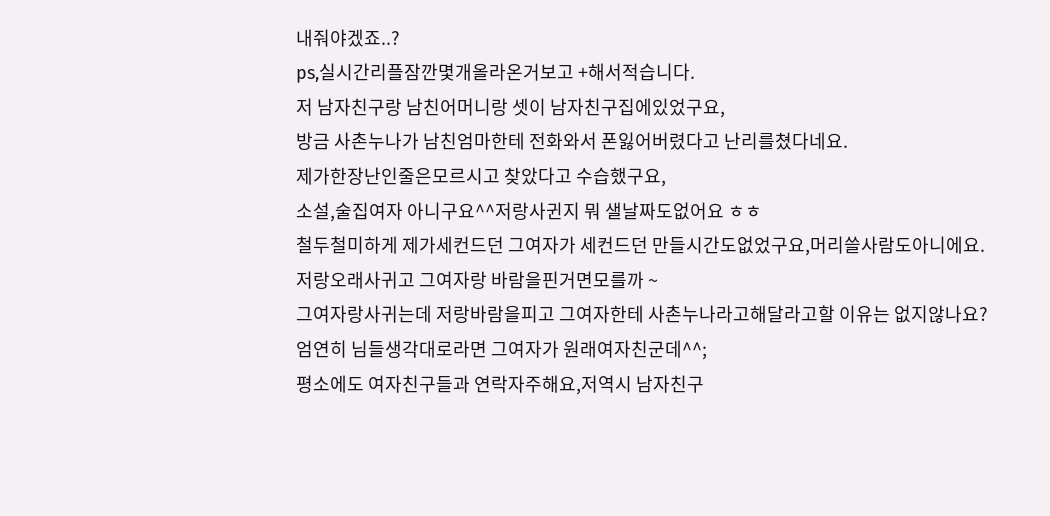내줘야겠죠..?
ps,실시간리플잠깐몇개올라온거보고 +해서적습니다.
저 남자친구랑 남친어머니랑 셋이 남자친구집에있었구요,
방금 사촌누나가 남친엄마한테 전화와서 폰잃어버렸다고 난리를쳤다네요.
제가한장난인줄은모르시고 찾았다고 수습했구요,
소설,술집여자 아니구요^^저랑사귄지 뭐 샐날짜도없어요 ㅎㅎ
철두철미하게 제가세컨드던 그여자가 세컨드던 만들시간도없었구요,머리쓸사람도아니에요.
저랑오래사귀고 그여자랑 바람을핀거면모를까 ~
그여자랑사귀는데 저랑바람을피고 그여자한테 사촌누나라고해달라고할 이유는 없지않나요?
엄연히 님들생각대로라면 그여자가 원래여자친군데^^;
평소에도 여자친구들과 연락자주해요,저역시 남자친구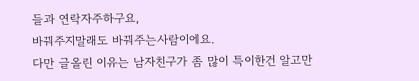들과 연락자주하구요,
바꿔주지말래도 바꿔주는사람이에요.
다만 글올린 이유는 남자친구가 좀 많이 특이한건 알고만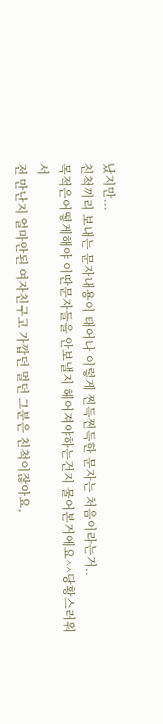났지만...
친척끼리 보내는 문자내용이 태어나 이렇게 찐득찐득한 문자는 처음이라는거..
목적은어떻게해야 이딴문자들을 안보낼지 헤어져야하는건지 물어본거에요^^당황스러워서
전 만난지 얼마안된 여자친구고 가깝던 멀던 그분은 친척이잖아요,